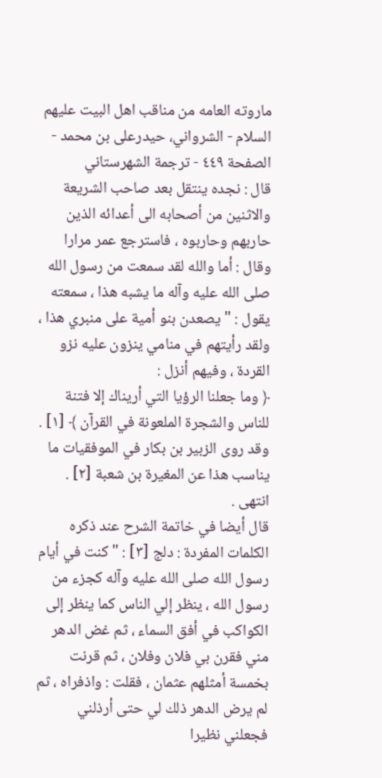ماروته العامه من مناقب اهل البيت عليهم السلام - الشرواني، حیدرعلی بن محمد - الصفحة ٤٤٩ - ترجمة الشهرستاني
قال : نجده ينتقل بعد صاحب الشريعة والاثنين من أصحابه الى أعدائه الذين حاربهم وحاربوه ، فاسترجع عمر مرارا وقال : أما والله لقد سمعت من رسول الله صلى الله عليه وآله ما يشبه هذا ، سمعته يقول : " يصعدن بنو أمية على منبري هذا ، ولقد رأيتهم في منامي ينزون عليه نزو القردة ، وفيهم أنزل :
﴿ وما جعلنا الرؤيا التي أريناك إلا فتنة للناس والشجرة الملعونة في القرآن ﴾ [١] .
وقد روى الزبير بن بكار في الموفقيات ما يناسب هذا عن المغيرة بن شعبة [٢] . انتهى .
قال أيضا في خاتمة الشرح عند ذكره الكلمات المفردة : دلج [٣] : " كنت في أيام رسول الله صلى الله عليه وآله كجزء من رسول الله ، ينظر إلي الناس كما ينظر إلى الكواكب في أفق السماء ، ثم غض الدهر مني فقرن بي فلان وفلان ، ثم قرنت بخمسة أمثلهم عثمان ، فقلت : واذفراه ، ثم لم يرض الدهر ذلك لي حتى أرذلني فجعلني نظيرا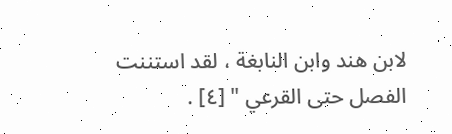لابن هند وابن النابغة ، لقد استننت الفصل حتى القرعي " [٤] .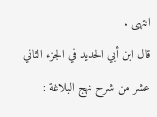انتهى .
قال ابن أبي الحديد في الجزء الثاني عشر من شرح نهج البلاغة :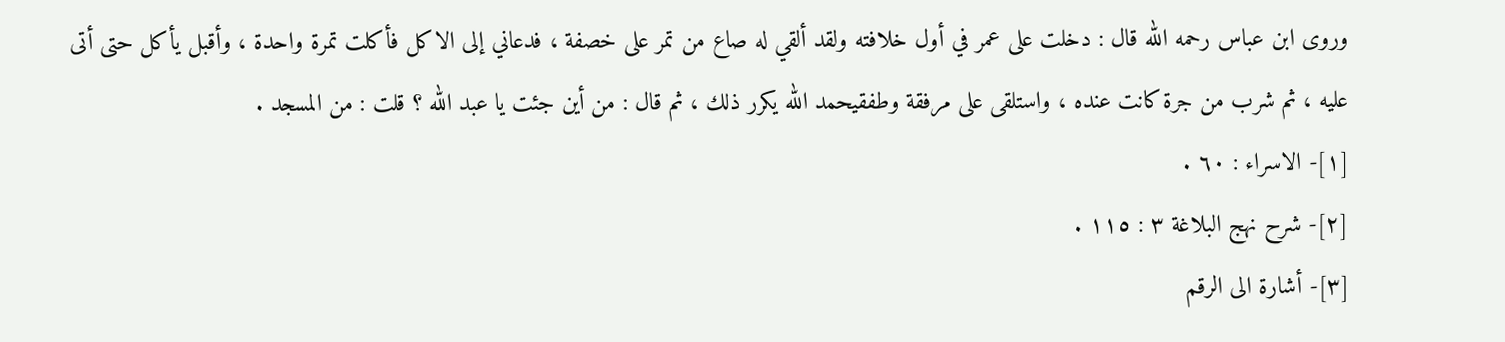وروى ابن عباس رحمه الله قال : دخلت على عمر في أول خلافته ولقد ألقي له صاع من تمر على خصفة ، فدعاني إلى الاكل فأكلت تمرة واحدة ، وأقبل يأكل حتى أتى عليه ، ثم شرب من جرة كانت عنده ، واستلقى على مرفقة وطفقيحمد الله يكرر ذلك ، ثم قال : من أين جئت يا عبد الله ؟ قلت : من المسجد .
[١]- الاسراء : ٦٠ .
[٢]- شرح نهج البلاغة ٣ : ١١٥ .
[٣]- أشارة الى الرقم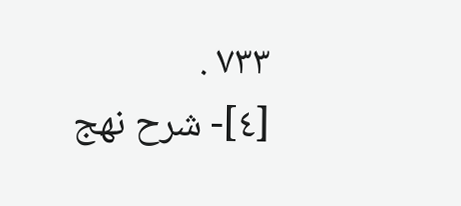٧٣٣ .
[٤]- شرح نهج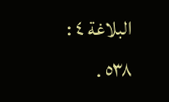البلاغة ٤ : ٥٣٨ .